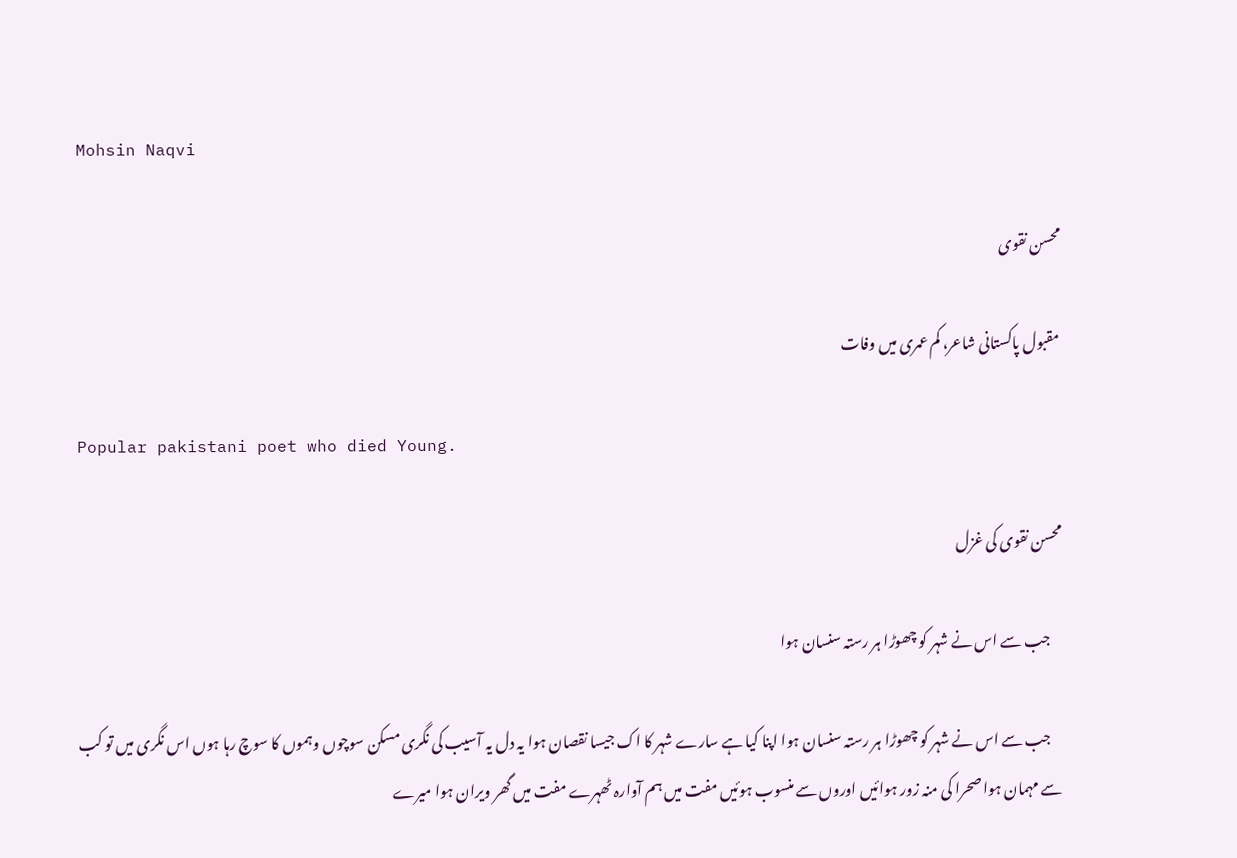Mohsin Naqvi

محسن نقوی

مقبول پاکستانی شاعر، کم عمری میں وفات

Popular pakistani poet who died Young.

محسن نقوی کی غزل

    جب سے اس نے شہر کو چھوڑا ہر رستہ سنسان ہوا

    جب سے اس نے شہر کو چھوڑا ہر رستہ سنسان ہوا اپنا کیا ہے سارے شہر کا اک جیسا نقصان ہوا یہ دل یہ آسیب کی نگری مسکن سوچوں وہموں کا سوچ رہا ہوں اس نگری میں تو کب سے مہمان ہوا صحرا کی منہ زور ہوائیں اوروں سے منسوب ہوئیں مفت میں ہم آوارہ ٹھہرے مفت میں گھر ویران ہوا میرے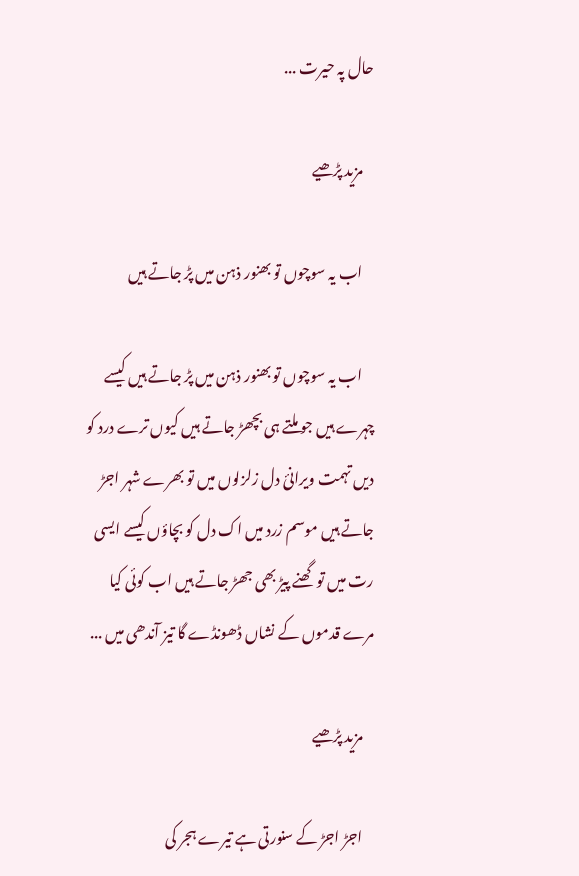حال پہ حیرت ...

    مزید پڑھیے

    اب یہ سوچوں تو بھنور ذہن میں پڑ جاتے ہیں

    اب یہ سوچوں تو بھنور ذہن میں پڑ جاتے ہیں کیسے چہرے ہیں جو ملتے ہی بچھڑ جاتے ہیں کیوں ترے درد کو دیں تہمت ویرانئ دل زلزلوں میں تو بھرے شہر اجڑ جاتے ہیں موسم زرد میں اک دل کو بچاؤں کیسے ایسی رت میں تو گھنے پیڑ بھی جھڑ جاتے ہیں اب کوئی کیا مرے قدموں کے نشاں ڈھونڈے گا تیز آندھی میں ...

    مزید پڑھیے

    اجڑ اجڑ کے سنورتی ہے تیرے ہجر کی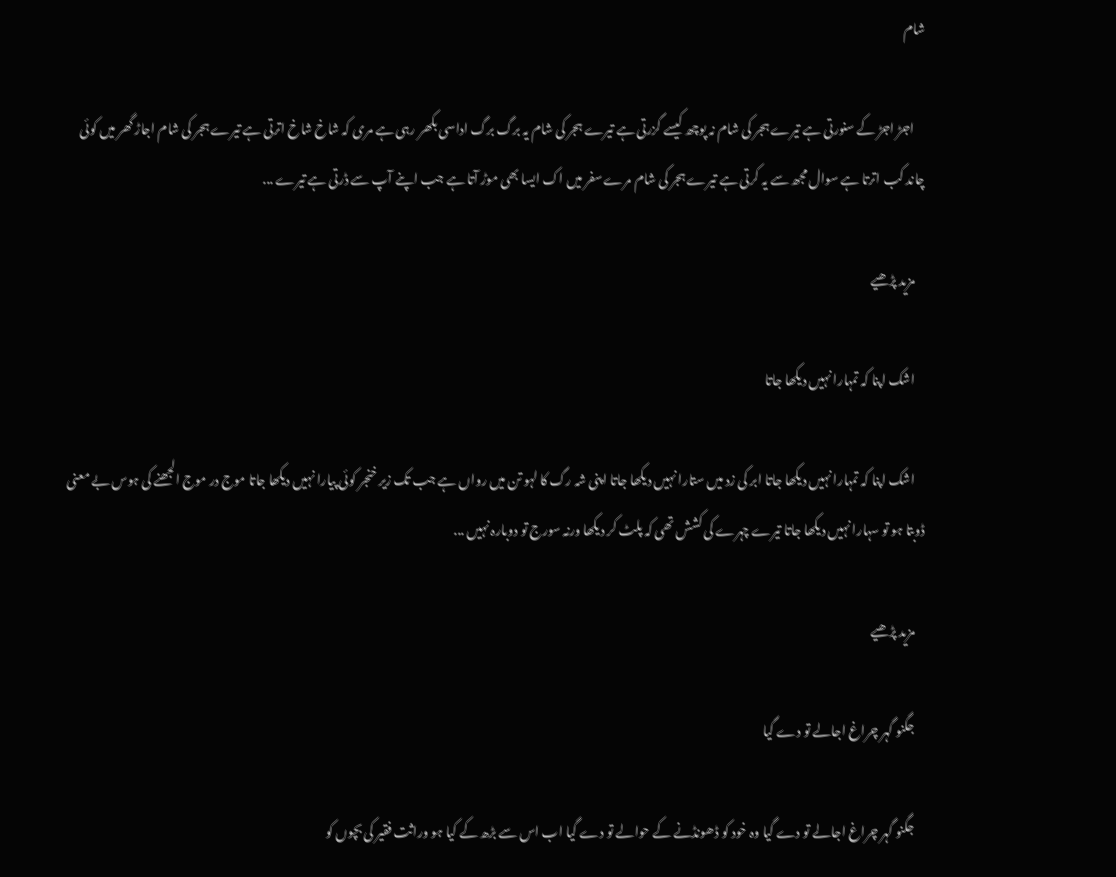شام

    اجڑ اجڑ کے سنورتی ہے تیرے ہجر کی شام نہ پوچھ کیسے گزرتی ہے تیرے ہجر کی شام یہ برگ برگ اداسی بکھر رہی ہے مری کہ شاخ شاخ اترتی ہے تیرے ہجر کی شام اجاڑ گھر میں کوئی چاند کب اترتا ہے سوال مجھ سے یہ کرتی ہے تیرے ہجر کی شام مرے سفر میں اک ایسا بھی موڑ آتا ہے جب اپنے آپ سے ڈرتی ہے تیرے ...

    مزید پڑھیے

    اشک اپنا کہ تمہارا نہیں دیکھا جاتا

    اشک اپنا کہ تمہارا نہیں دیکھا جاتا ابر کی زد میں ستارا نہیں دیکھا جاتا اپنی شہ رگ کا لہو تن میں رواں ہے جب تک زیر خنجر کوئی پیارا نہیں دیکھا جاتا موج در موج الجھنے کی ہوس بے معنی ڈوبتا ہو تو سہارا نہیں دیکھا جاتا تیرے چہرے کی کشش تھی کہ پلٹ کر دیکھا ورنہ سورج تو دوبارہ نہیں ...

    مزید پڑھیے

    جگنو گہر چراغ اجالے تو دے گیا

    جگنو گہر چراغ اجالے تو دے گیا وہ خود کو ڈھونڈنے کے حوالے تو دے گیا اب اس سے بڑھ کے کیا ہو وراثت فقیر کی بچوں کو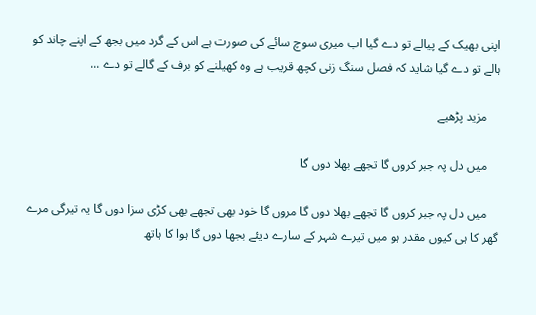اپنی بھیک کے پیالے تو دے گیا اب میری سوچ سائے کی صورت ہے اس کے گرد میں بجھ کے اپنے چاند کو ہالے تو دے گیا شاید کہ فصل سنگ زنی کچھ قریب ہے وہ کھیلنے کو برف کے گالے تو دے ...

    مزید پڑھیے

    میں دل پہ جبر کروں گا تجھے بھلا دوں گا

    میں دل پہ جبر کروں گا تجھے بھلا دوں گا مروں گا خود بھی تجھے بھی کڑی سزا دوں گا یہ تیرگی مرے گھر کا ہی کیوں مقدر ہو میں تیرے شہر کے سارے دیئے بجھا دوں گا ہوا کا ہاتھ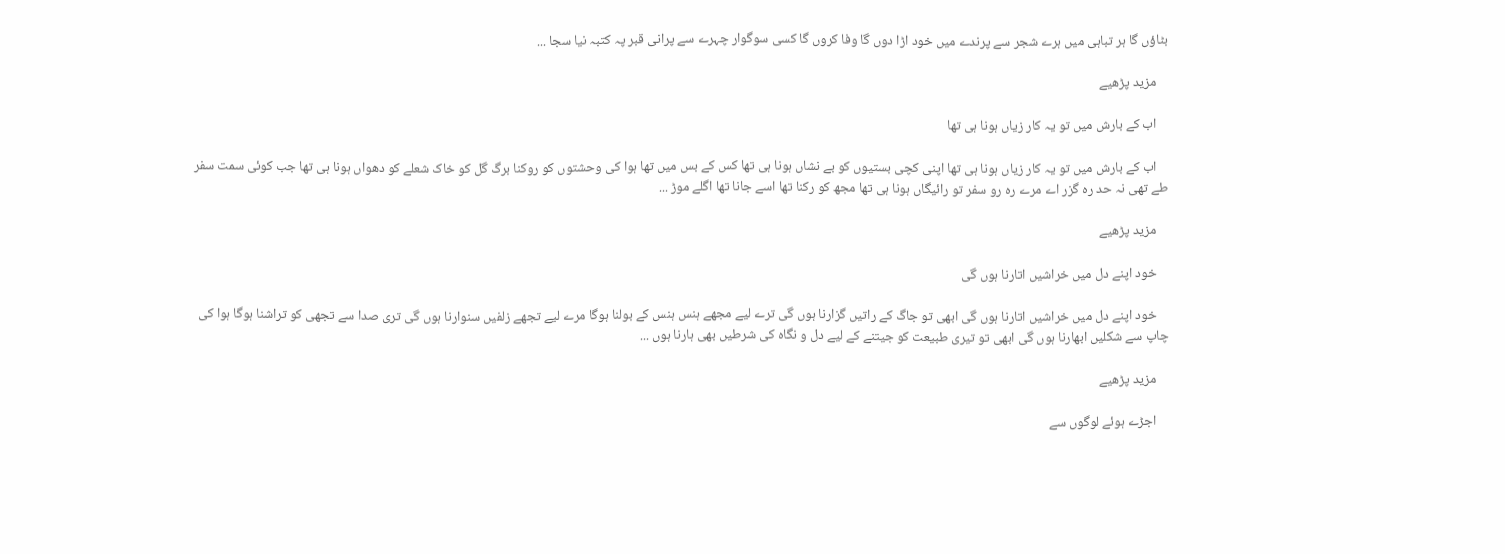بٹاؤں گا ہر تباہی میں ہرے شجر سے پرندے میں خود اڑا دوں گا وفا کروں گا کسی سوگوار چہرے سے پرانی قبر پہ کتبہ نیا سجا ...

    مزید پڑھیے

    اب کے بارش میں تو یہ کار زیاں ہونا ہی تھا

    اب کے بارش میں تو یہ کار زیاں ہونا ہی تھا اپنی کچی بستیوں کو بے نشاں ہونا ہی تھا کس کے بس میں تھا ہوا کی وحشتوں کو روکنا برگ گل کو خاک شعلے کو دھواں ہونا ہی تھا جب کوئی سمت سفر طے تھی نہ حد رہ گزر اے مرے رہ رو سفر تو رائیگاں ہونا ہی تھا مجھ کو رکنا تھا اسے جانا تھا اگلے موڑ ...

    مزید پڑھیے

    خود اپنے دل میں خراشیں اتارنا ہوں گی

    خود اپنے دل میں خراشیں اتارنا ہوں گی ابھی تو جاگ کے راتیں گزارنا ہوں گی ترے لیے مجھے ہنس ہنس کے بولنا ہوگا مرے لیے تجھے زلفیں سنوارنا ہوں گی تری صدا سے تجھی کو تراشنا ہوگا ہوا کی چاپ سے شکلیں ابھارنا ہوں گی ابھی تو تیری طبیعت کو جیتنے کے لیے دل و نگاہ کی شرطیں بھی ہارنا ہوں ...

    مزید پڑھیے

    اجڑے ہوئے لوگوں سے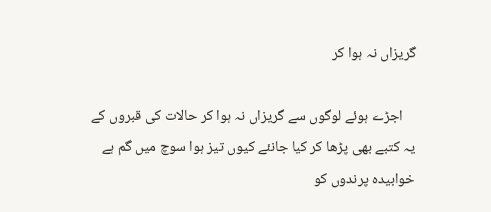گریزاں نہ ہوا کر

    اجڑے ہوئے لوگوں سے گریزاں نہ ہوا کر حالات کی قبروں کے یہ کتبے بھی پڑھا کر کیا جانئے کیوں تیز ہوا سوچ میں گم ہے خوابیدہ پرندوں کو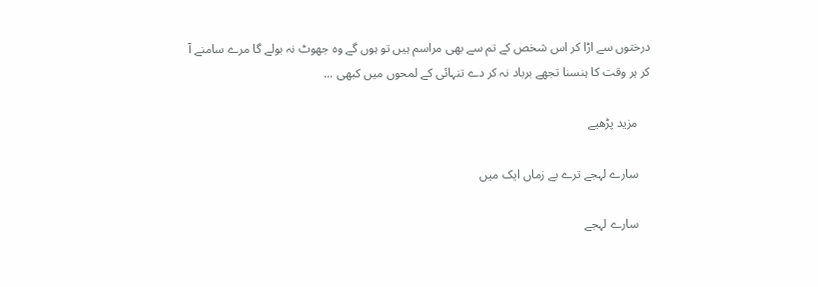درختوں سے اڑا کر اس شخص کے تم سے بھی مراسم ہیں تو ہوں گے وہ جھوٹ نہ بولے گا مرے سامنے آ کر ہر وقت کا ہنسنا تجھے برباد نہ کر دے تنہائی کے لمحوں میں کبھی ...

    مزید پڑھیے

    سارے لہجے ترے بے زماں ایک میں

    سارے لہجے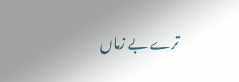ترے بے زماں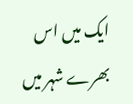ایک میں اس بھرے شہر میں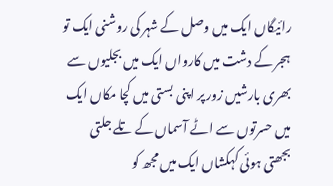رائیگاں ایک میں وصل کے شہر کی روشنی ایک تو ہجر کے دشت میں کارواں ایک میں بجلیوں سے بھری بارشیں زور پر اپنی بستی میں کچا مکاں ایک میں حسرتوں سے اٹے آسماں کے تلے جلتی بجھتی ہوئی کہکشاں ایک میں مجھ کو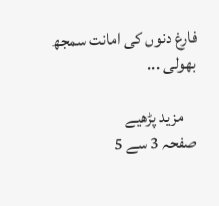فارغ دنوں کی امانت سمجھ بھولی ...

    مزید پڑھیے
صفحہ 3 سے 5